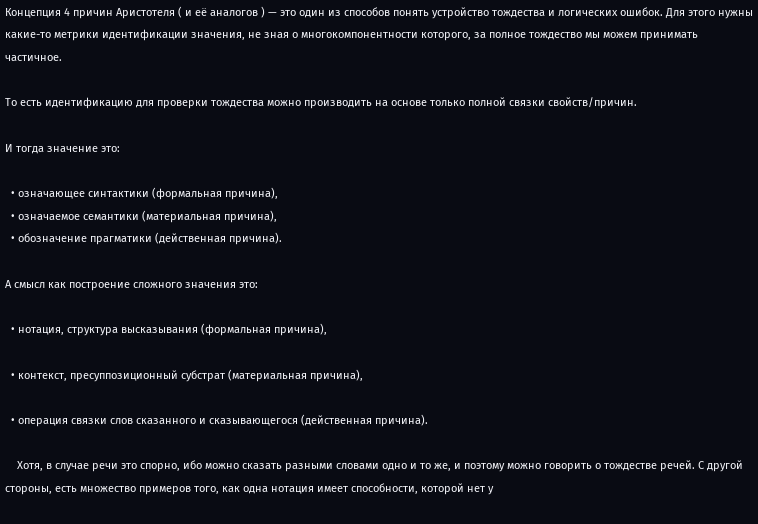Концепция 4 причин Аристотеля ( и её аналогов ) — это один из способов понять устройство тождества и логических ошибок. Для этого нужны какие-то метрики идентификации значения, не зная о многокомпонентности которого, за полное тождество мы можем принимать частичное.

То есть идентификацию для проверки тождества можно производить на основе только полной связки свойств/причин.

И тогда значение это:

  • означающее синтактики (формальная причина),
  • означаемое семантики (материальная причина),
  • обозначение прагматики (действенная причина).

А смысл как построение сложного значения это:

  • нотация, структура высказывания (формальная причина),

  • контекст, пресуппозиционный субстрат (материальная причина),

  • операция связки слов сказанного и сказывающегося (действенная причина).

    Хотя, в случае речи это спорно, ибо можно сказать разными словами одно и то же, и поэтому можно говорить о тождестве речей. С другой стороны, есть множество примеров того, как одна нотация имеет способности, которой нет у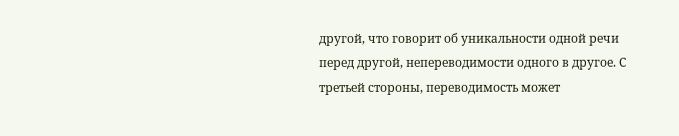другой, что говорит об уникальности одной речи перед другой, непереводимости одного в другое. С третьей стороны, переводимость может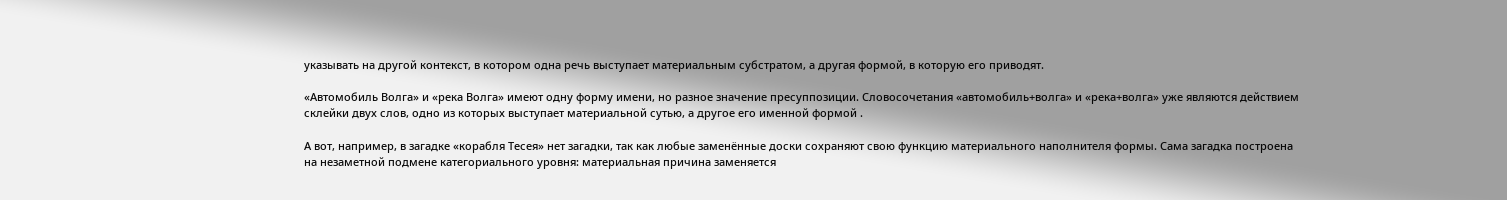указывать на другой контекст, в котором одна речь выступает материальным субстратом, а другая формой, в которую его приводят.

«Автомобиль Волга» и «река Волга» имеют одну форму имени, но разное значение пресуппозиции. Словосочетания «автомобиль+волга» и «река+волга» уже являются действием склейки двух слов, одно из которых выступает материальной сутью, а другое его именной формой .

А вот, например, в загадке «корабля Тесея» нет загадки, так как любые заменённые доски сохраняют свою функцию материального наполнителя формы. Сама загадка построена на незаметной подмене категориального уровня: материальная причина заменяется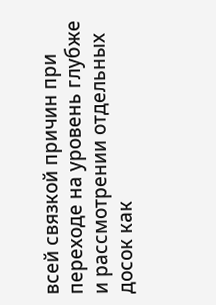всей связкой причин при переходе на уровень глубже и рассмотрении отдельных досок как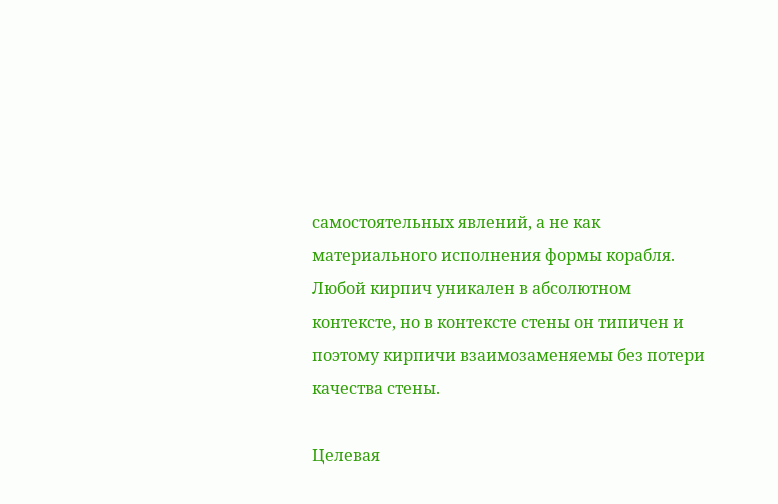самостоятельных явлений, а не как материального исполнения формы корабля. Любой кирпич уникален в абсолютном контексте, но в контексте стены он типичен и поэтому кирпичи взаимозаменяемы без потери качества стены.

Целевая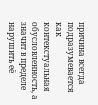причина всегда подразумевается как контекстуальная обусловленность, а значит в пределе нарушить её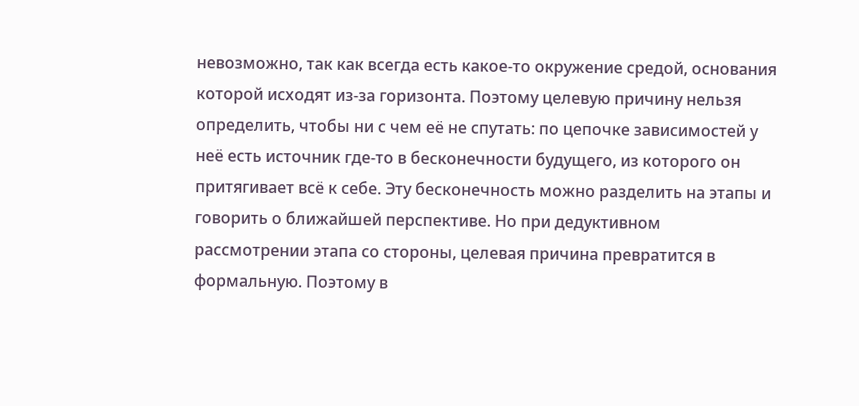невозможно, так как всегда есть какое-то окружение средой, основания которой исходят из-за горизонта. Поэтому целевую причину нельзя определить, чтобы ни с чем её не спутать: по цепочке зависимостей у неё есть источник где-то в бесконечности будущего, из которого он притягивает всё к себе. Эту бесконечность можно разделить на этапы и говорить о ближайшей перспективе. Но при дедуктивном рассмотрении этапа со стороны, целевая причина превратится в формальную. Поэтому в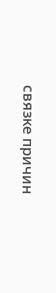связке причин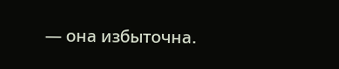— она избыточна.